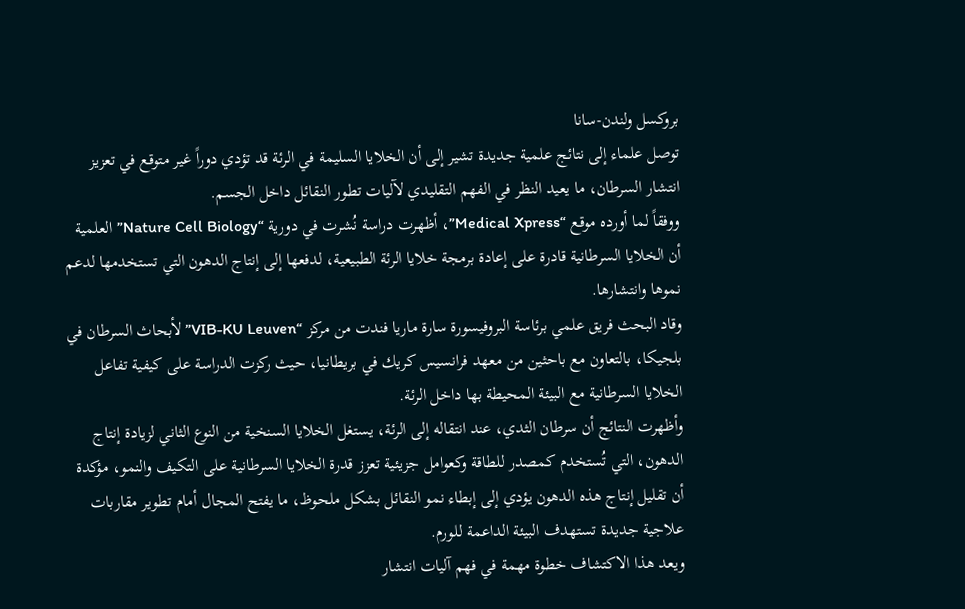بروكسل ولندن-سانا
توصل علماء إلى نتائج علمية جديدة تشير إلى أن الخلايا السليمة في الرئة قد تؤدي دوراً غير متوقع في تعزيز انتشار السرطان، ما يعيد النظر في الفهم التقليدي لآليات تطور النقائل داخل الجسم.
ووفقاً لما أورده موقع “Medical Xpress”، أظهرت دراسة نُشرت في دورية “Nature Cell Biology” العلمية أن الخلايا السرطانية قادرة على إعادة برمجة خلايا الرئة الطبيعية، لدفعها إلى إنتاج الدهون التي تستخدمها لدعم نموها وانتشارها.
وقاد البحث فريق علمي برئاسة البروفيسورة سارة ماريا فندت من مركز “VIB-KU Leuven” لأبحاث السرطان في بلجيكا، بالتعاون مع باحثين من معهد فرانسيس كريك في بريطانيا، حيث ركزت الدراسة على كيفية تفاعل الخلايا السرطانية مع البيئة المحيطة بها داخل الرئة.
وأظهرت النتائج أن سرطان الثدي، عند انتقاله إلى الرئة، يستغل الخلايا السنخية من النوع الثاني لزيادة إنتاج الدهون، التي تُستخدم كمصدر للطاقة وكعوامل جزيئية تعزز قدرة الخلايا السرطانية على التكيف والنمو، مؤكدة أن تقليل إنتاج هذه الدهون يؤدي إلى إبطاء نمو النقائل بشكل ملحوظ، ما يفتح المجال أمام تطوير مقاربات علاجية جديدة تستهدف البيئة الداعمة للورم.
ويعد هذا الاكتشاف خطوة مهمة في فهم آليات انتشار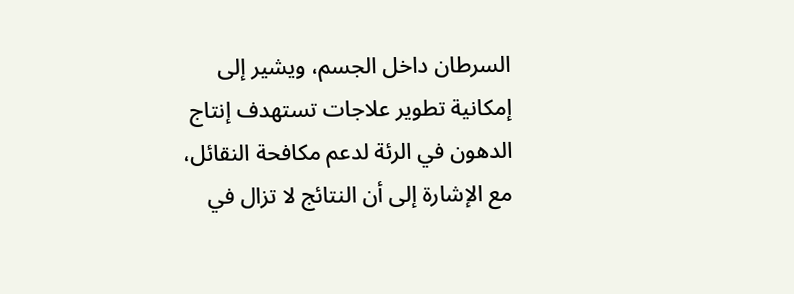السرطان داخل الجسم، ويشير إلى إمكانية تطوير علاجات تستهدف إنتاج الدهون في الرئة لدعم مكافحة النقائل، مع الإشارة إلى أن النتائج لا تزال في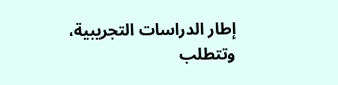إطار الدراسات التجريبية، وتتطلب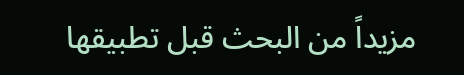مزيداً من البحث قبل تطبيقها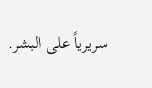سريرياً على البشر.